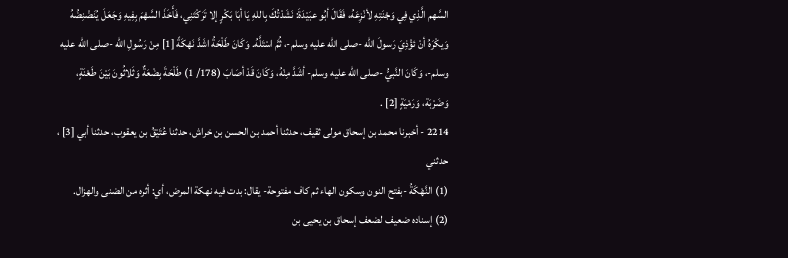السَّهم الَّذِي فِي وَجْنَتِهِ لأنْزِعَهُ، فَقَالَ أبُو عبَيْدَةَ: نَشَدْتُكَ بِاللهِ يَا أبَا بَكْرٍ إلا تَرَكْتَنِي، فَأَخَذَ السَّهْمَ بِفِيهِ وَجَعَلَ يُنَضْنِضُهُ وَيكْرَهُ أنْ ئؤْذِيَ رَسولَ الله -صلى الله عليه وسلم-، ثُمَّ اسْتَلَّهُ. وَكَانَ طَلْحَةُ اشَدَّ نَهْكَةً [1] مِنْ رَسُولِ الله -صلى الله عليه وسلم-، وَكَانَ النَّبيُّ -صلى الله عليه وسلم- أشَدَّ مِنْهُ، وَكَانَ قَدْ أصَابَ (178/ 1) طَلْحَةَ بِضْعَةٌ وَثَلاثُونَ بَيْنَ طَعْنَةٍ، وَضَرْبَة، وَرَمْيَةٍ [2] .
2214 - أخبرنا محمد بن إسحاق مولى ثقيف، حدثنا أحمد بن الحسن بن خراش، حدثنا عُتَيْقُ بن يعقوب، حدثنا أبي [3] ، حدثني
(1) النَّهْكَةُ -بفتح النون وسكون الهاء ثم كاف مفتوحة- يقال: بدت فيه نهكة المرض، أي: أثره من الضنى والهزال.
(2) إسناده ضعيف لضعف إسحاق بن يحيى بن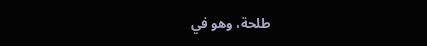طلحة، وهو في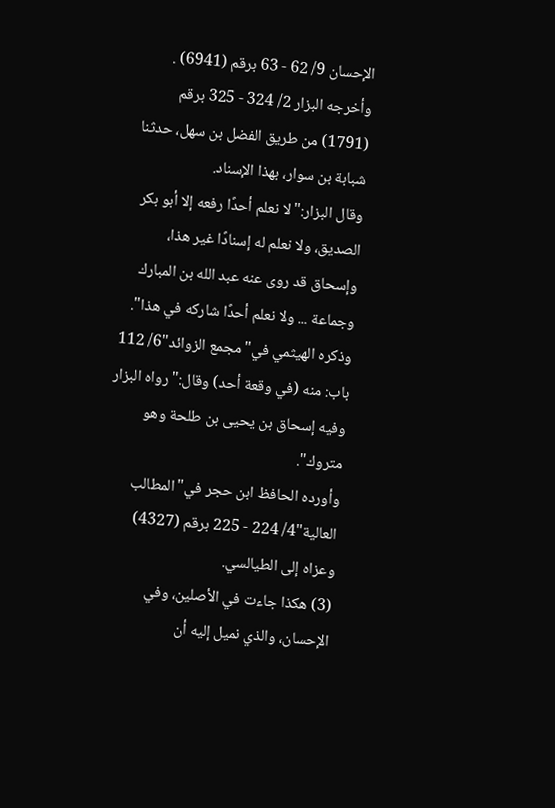الإحسان 9/ 62 - 63 برقم (6941) .
وأخرجه البزار 2/ 324 - 325 برقم (1791) من طريق الفضل بن سهل، حدثنا شبابة بن سوار، بهذا الإسناد.
وقال البزار:"لا نعلم أحدًا رفعه إلا أبو بكر الصديق، ولا نعلم له إسنادًا غير هذا، وإسحاق قد روى عنه عبد الله بن المبارك وجماعة ... ولا نعلم أحدًا شاركه في هذا".
وذكره الهيثمي في"مجمع الزوائد"6/ 112 باب: منه (في وقعة أحد) وقال:"رواه البزار وفيه إسحاق بن يحيى بن طلحة وهو متروك".
وأورده الحافظ ابن حجر في"المطالب العالية"4/ 224 - 225 برقم (4327) وعزاه إلى الطيالسي.
(3) هكذا جاءت في الأصلين، وفي الإحسان، والذي نميل إليه أن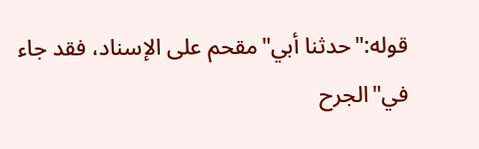قوله:"حدثنا أبي"مقحم على الإسناد، فقد جاء في"الجرح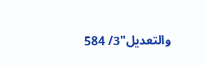والتعديل"3/ 584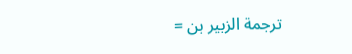ترجمة الزبير بن =